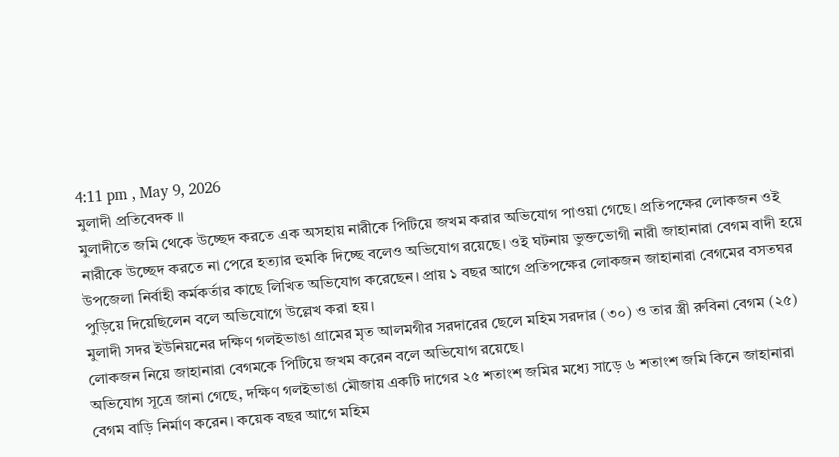4:11 pm , May 9, 2026
মুলাদী প্রতিবেদক ॥
মুলাদীতে জমি থেকে উচ্ছেদ করতে এক অসহায় নারীকে পিটিয়ে জখম করার অভিযোগ পাওয়া গেছে। প্রতিপক্ষের লোকজন ওই নারীকে উচ্ছেদ করতে না পেরে হত্যার হুমকি দিচ্ছে বলেও অভিযোগ রয়েছে। ওই ঘটনায় ভুক্তভোগী নারী জাহানারা বেগম বাদী হয়ে উপজেলা নির্বাহী কর্মকর্তার কাছে লিখিত অভিযোগ করেছেন। প্রায় ১ বছর আগে প্রতিপক্ষের লোকজন জাহানারা বেগমের বসতঘর পুড়িয়ে দিয়েছিলেন বলে অভিযোগে উল্লেখ করা হয়।
মুলাদী সদর ইউনিয়নের দক্ষিণ গলইভাঙা গ্রামের মৃত আলমগীর সরদারের ছেলে মহিম সরদার (৩০) ও তার স্ত্রী রুবিনা বেগম (২৫) লোকজন নিয়ে জাহানারা বেগমকে পিটিয়ে জখম করেন বলে অভিযোগ রয়েছে।
অভিযোগ সূত্রে জানা গেছে, দক্ষিণ গলইভাঙা মৌজায় একটি দাগের ২৫ শতাংশ জমির মধ্যে সাড়ে ৬ শতাংশ জমি কিনে জাহানারা বেগম বাড়ি নির্মাণ করেন। কয়েক বছর আগে মহিম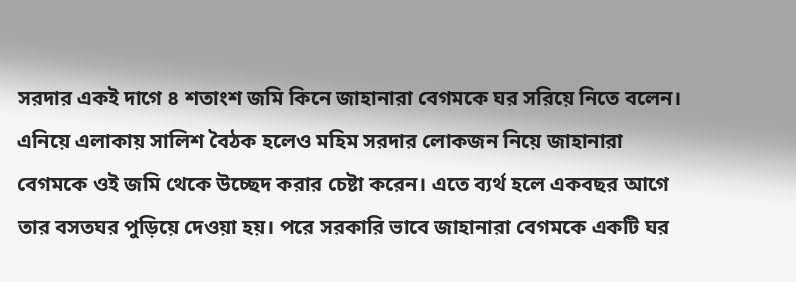সরদার একই দাগে ৪ শতাংশ জমি কিনে জাহানারা বেগমকে ঘর সরিয়ে নিতে বলেন। এনিয়ে এলাকায় সালিশ বৈঠক হলেও মহিম সরদার লোকজন নিয়ে জাহানারা বেগমকে ওই জমি থেকে উচ্ছেদ করার চেষ্টা করেন। এতে ব্যর্থ হলে একবছর আগে তার বসতঘর পুড়িয়ে দেওয়া হয়। পরে সরকারি ভাবে জাহানারা বেগমকে একটি ঘর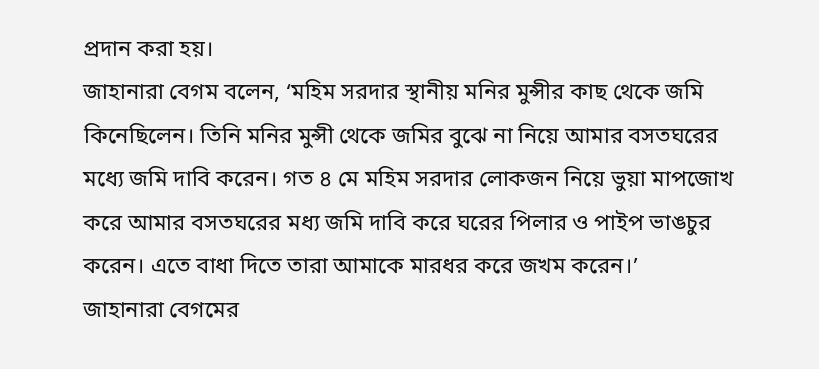প্রদান করা হয়।
জাহানারা বেগম বলেন, ‘মহিম সরদার স্থানীয় মনির মুন্সীর কাছ থেকে জমি কিনেছিলেন। তিনি মনির মুন্সী থেকে জমির বুঝে না নিয়ে আমার বসতঘরের মধ্যে জমি দাবি করেন। গত ৪ মে মহিম সরদার লোকজন নিয়ে ভুয়া মাপজোখ করে আমার বসতঘরের মধ্য জমি দাবি করে ঘরের পিলার ও পাইপ ভাঙচুর করেন। এতে বাধা দিতে তারা আমাকে মারধর করে জখম করেন।’
জাহানারা বেগমের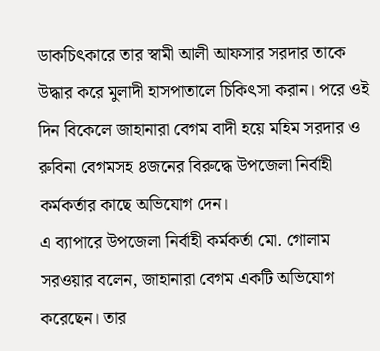ডাকচিৎকারে তার স্বামী আলী আফসার সরদার তাকে উদ্ধার করে মুলাদী হাসপাতালে চিকিৎসা করান। পরে ওই দিন বিকেলে জাহানারা বেগম বাদী হয়ে মহিম সরদার ও রুবিনা বেগমসহ ৪জনের বিরুদ্ধে উপজেলা নির্বাহী কর্মকর্তার কাছে অভিযোগ দেন।
এ ব্যাপারে উপজেলা নির্বাহী কর্মকর্তা মো. গোলাম সরওয়ার বলেন, জাহানারা বেগম একটি অভিযোগ করেছেন। তার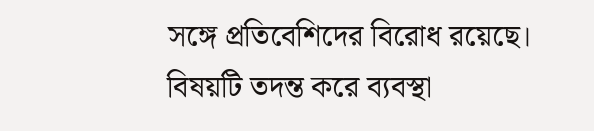সঙ্গে প্রতিবেশিদের বিরোধ রয়েছে। বিষয়টি তদন্ত করে ব্যবস্থা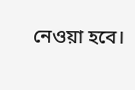নেওয়া হবে।